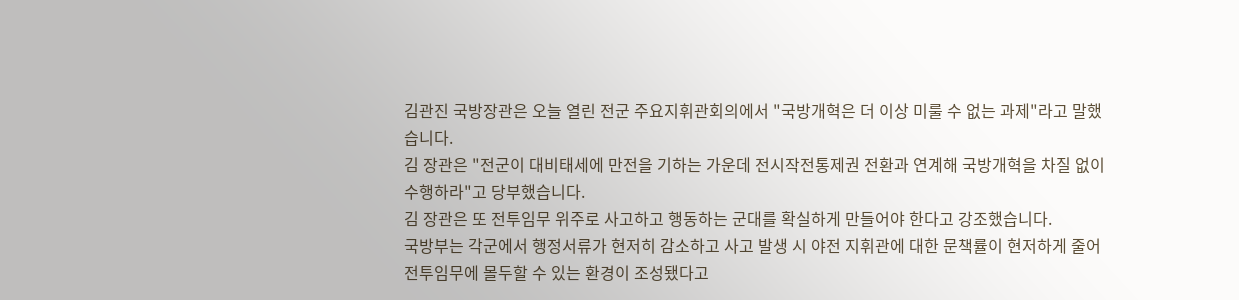김관진 국방장관은 오늘 열린 전군 주요지휘관회의에서 "국방개혁은 더 이상 미룰 수 없는 과제"라고 말했습니다.
김 장관은 "전군이 대비태세에 만전을 기하는 가운데 전시작전통제권 전환과 연계해 국방개혁을 차질 없이 수행하라"고 당부했습니다.
김 장관은 또 전투임무 위주로 사고하고 행동하는 군대를 확실하게 만들어야 한다고 강조했습니다.
국방부는 각군에서 행정서류가 현저히 감소하고 사고 발생 시 야전 지휘관에 대한 문책률이 현저하게 줄어 전투임무에 몰두할 수 있는 환경이 조성됐다고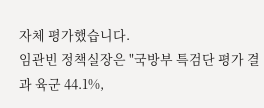자체 평가했습니다.
임관빈 정책실장은 "국방부 특검단 평가 결과 육군 44.1%,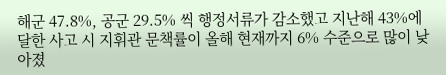해군 47.8%, 공군 29.5% 씩 행정서류가 감소했고 지난해 43%에 달한 사고 시 지휘관 문책률이 올해 현재까지 6% 수준으로 많이 낮아졌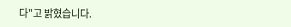다"고 밝혔습니다.